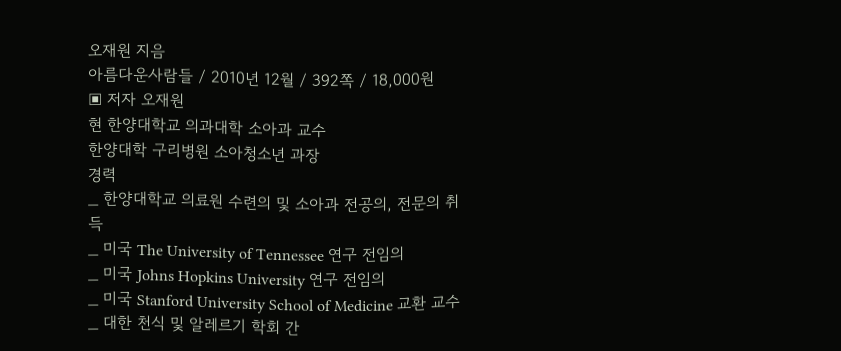오재원 지음
아름다운사람들 / 2010년 12월 / 392쪽 / 18,000원
▣ 저자 오재원
현 한양대학교 의과대학 소아과 교수
한양대학 구리병원 소아청소년 과장
경력
_ 한양대학교 의료원 수련의 및 소아과 전공의, 전문의 취득
_ 미국 The University of Tennessee 연구 전임의
_ 미국 Johns Hopkins University 연구 전임의
_ 미국 Stanford University School of Medicine 교환 교수
_ 대한 천식 및 알레르기 학회 간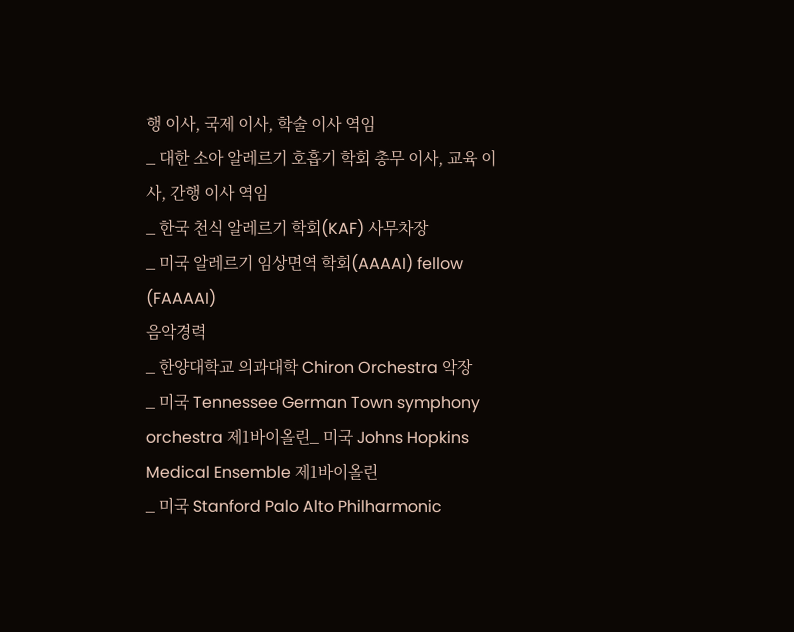행 이사, 국제 이사, 학술 이사 역임
_ 대한 소아 알레르기 호흡기 학회 총무 이사, 교육 이사, 간행 이사 역임
_ 한국 천식 알레르기 학회(KAF) 사무차장
_ 미국 알레르기 임상면역 학회(AAAAI) fellow (FAAAAI)
음악경력
_ 한양대학교 의과대학 Chiron Orchestra 악장
_ 미국 Tennessee German Town symphony orchestra 제1바이올린_ 미국 Johns Hopkins Medical Ensemble 제1바이올린
_ 미국 Stanford Palo Alto Philharmonic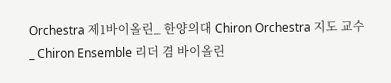Orchestra 제1바이올린_ 한양의대 Chiron Orchestra 지도 교수
_ Chiron Ensemble 리더 겸 바이올린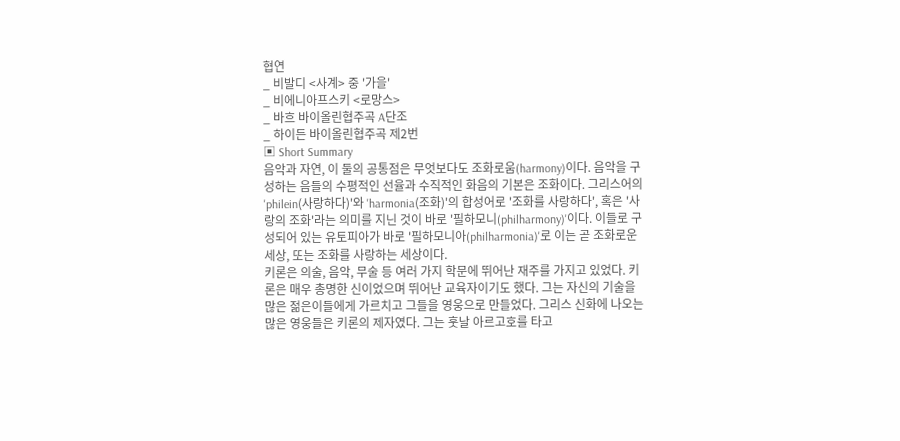협연
_ 비발디 <사계> 중 '가을'
_ 비에니아프스키 <로망스>
_ 바흐 바이올린협주곡 A단조
_ 하이든 바이올린협주곡 제2번
▣ Short Summary
음악과 자연, 이 둘의 공통점은 무엇보다도 조화로움(harmony)이다. 음악을 구성하는 음들의 수평적인 선율과 수직적인 화음의 기본은 조화이다. 그리스어의 'philein(사랑하다)'와 'harmonia(조화)'의 합성어로 '조화를 사랑하다', 혹은 '사랑의 조화'라는 의미를 지닌 것이 바로 '필하모니(philharmony)'이다. 이들로 구성되어 있는 유토피아가 바로 '필하모니아(philharmonia)'로 이는 곧 조화로운 세상, 또는 조화를 사랑하는 세상이다.
키론은 의술, 음악, 무술 등 여러 가지 학문에 뛰어난 재주를 가지고 있었다. 키론은 매우 총명한 신이었으며 뛰어난 교육자이기도 했다. 그는 자신의 기술을 많은 젊은이들에게 가르치고 그들을 영웅으로 만들었다. 그리스 신화에 나오는 많은 영웅들은 키론의 제자였다. 그는 훗날 아르고호를 타고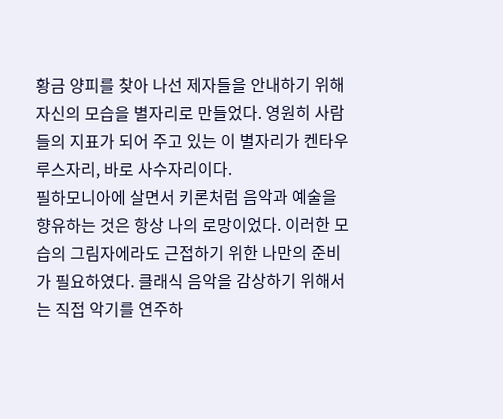황금 양피를 찾아 나선 제자들을 안내하기 위해 자신의 모습을 별자리로 만들었다. 영원히 사람들의 지표가 되어 주고 있는 이 별자리가 켄타우루스자리, 바로 사수자리이다.
필하모니아에 살면서 키론처럼 음악과 예술을 향유하는 것은 항상 나의 로망이었다. 이러한 모습의 그림자에라도 근접하기 위한 나만의 준비가 필요하였다. 클래식 음악을 감상하기 위해서는 직접 악기를 연주하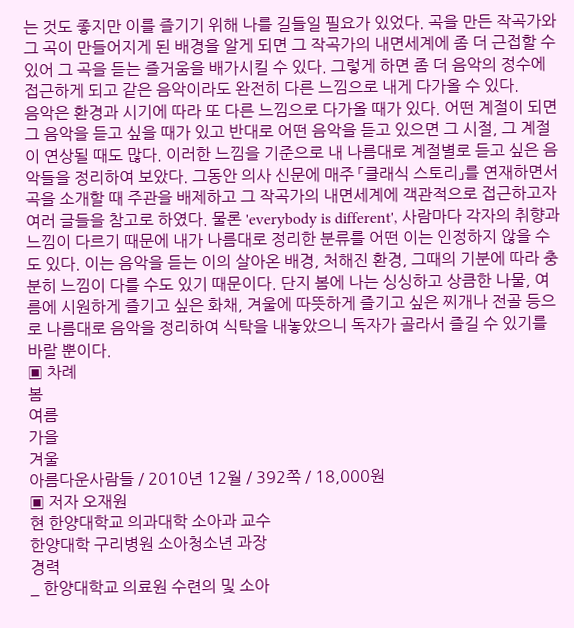는 것도 좋지만 이를 즐기기 위해 나를 길들일 필요가 있었다. 곡을 만든 작곡가와 그 곡이 만들어지게 된 배경을 알게 되면 그 작곡가의 내면세계에 좀 더 근접할 수 있어 그 곡을 듣는 즐거움을 배가시킬 수 있다. 그렇게 하면 좀 더 음악의 정수에 접근하게 되고 같은 음악이라도 완전히 다른 느낌으로 내게 다가올 수 있다.
음악은 환경과 시기에 따라 또 다른 느낌으로 다가올 때가 있다. 어떤 계절이 되면 그 음악을 듣고 싶을 때가 있고 반대로 어떤 음악을 듣고 있으면 그 시절, 그 계절이 연상될 때도 많다. 이러한 느낌을 기준으로 내 나름대로 계절별로 듣고 싶은 음악들을 정리하여 보았다. 그동안 의사 신문에 매주 「클래식 스토리」를 연재하면서 곡을 소개할 때 주관을 배제하고 그 작곡가의 내면세계에 객관적으로 접근하고자 여러 글들을 참고로 하였다. 물론 'everybody is different', 사람마다 각자의 취향과 느낌이 다르기 때문에 내가 나름대로 정리한 분류를 어떤 이는 인정하지 않을 수도 있다. 이는 음악을 듣는 이의 살아온 배경, 처해진 환경, 그때의 기분에 따라 충분히 느낌이 다를 수도 있기 때문이다. 단지 봄에 나는 싱싱하고 상큼한 나물, 여름에 시원하게 즐기고 싶은 화채, 겨울에 따뜻하게 즐기고 싶은 찌개나 전골 등으로 나름대로 음악을 정리하여 식탁을 내놓았으니 독자가 골라서 즐길 수 있기를 바랄 뿐이다.
▣ 차례
봄
여름
가을
겨울
아름다운사람들 / 2010년 12월 / 392쪽 / 18,000원
▣ 저자 오재원
현 한양대학교 의과대학 소아과 교수
한양대학 구리병원 소아청소년 과장
경력
_ 한양대학교 의료원 수련의 및 소아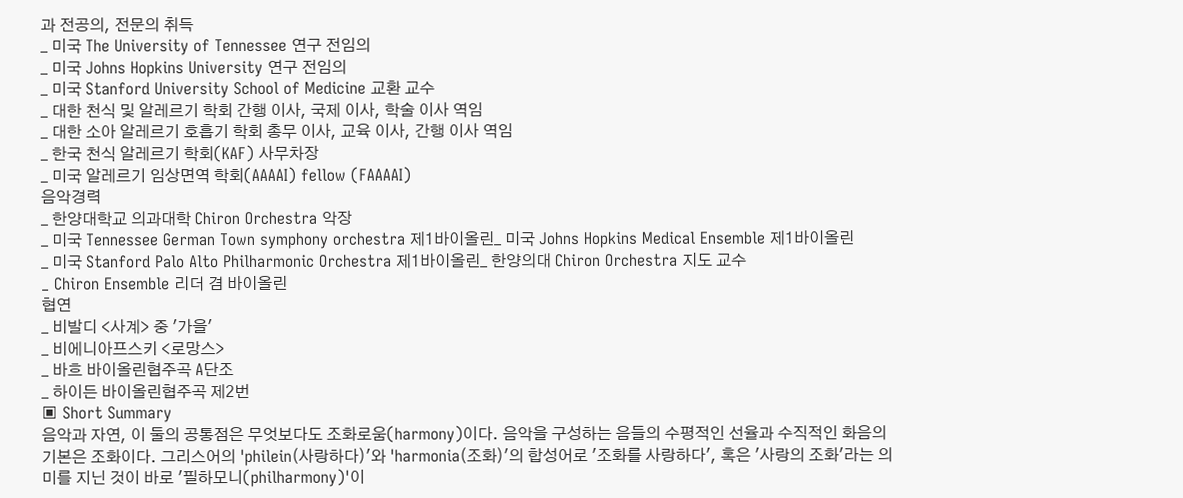과 전공의, 전문의 취득
_ 미국 The University of Tennessee 연구 전임의
_ 미국 Johns Hopkins University 연구 전임의
_ 미국 Stanford University School of Medicine 교환 교수
_ 대한 천식 및 알레르기 학회 간행 이사, 국제 이사, 학술 이사 역임
_ 대한 소아 알레르기 호흡기 학회 총무 이사, 교육 이사, 간행 이사 역임
_ 한국 천식 알레르기 학회(KAF) 사무차장
_ 미국 알레르기 임상면역 학회(AAAAI) fellow (FAAAAI)
음악경력
_ 한양대학교 의과대학 Chiron Orchestra 악장
_ 미국 Tennessee German Town symphony orchestra 제1바이올린_ 미국 Johns Hopkins Medical Ensemble 제1바이올린
_ 미국 Stanford Palo Alto Philharmonic Orchestra 제1바이올린_ 한양의대 Chiron Orchestra 지도 교수
_ Chiron Ensemble 리더 겸 바이올린
협연
_ 비발디 <사계> 중 '가을'
_ 비에니아프스키 <로망스>
_ 바흐 바이올린협주곡 A단조
_ 하이든 바이올린협주곡 제2번
▣ Short Summary
음악과 자연, 이 둘의 공통점은 무엇보다도 조화로움(harmony)이다. 음악을 구성하는 음들의 수평적인 선율과 수직적인 화음의 기본은 조화이다. 그리스어의 'philein(사랑하다)'와 'harmonia(조화)'의 합성어로 '조화를 사랑하다', 혹은 '사랑의 조화'라는 의미를 지닌 것이 바로 '필하모니(philharmony)'이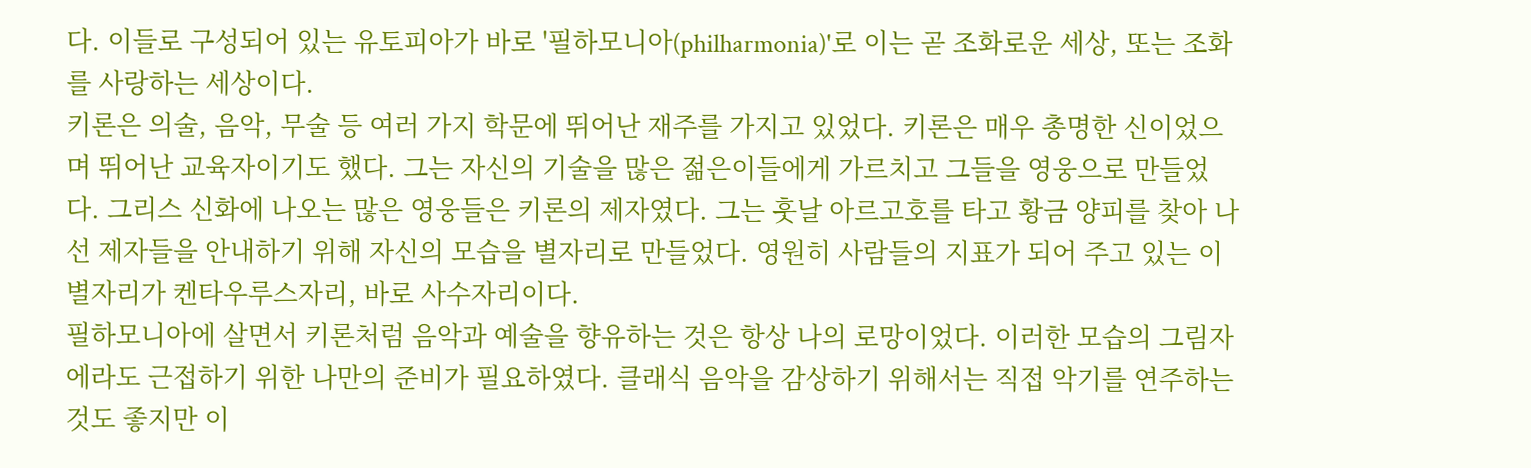다. 이들로 구성되어 있는 유토피아가 바로 '필하모니아(philharmonia)'로 이는 곧 조화로운 세상, 또는 조화를 사랑하는 세상이다.
키론은 의술, 음악, 무술 등 여러 가지 학문에 뛰어난 재주를 가지고 있었다. 키론은 매우 총명한 신이었으며 뛰어난 교육자이기도 했다. 그는 자신의 기술을 많은 젊은이들에게 가르치고 그들을 영웅으로 만들었다. 그리스 신화에 나오는 많은 영웅들은 키론의 제자였다. 그는 훗날 아르고호를 타고 황금 양피를 찾아 나선 제자들을 안내하기 위해 자신의 모습을 별자리로 만들었다. 영원히 사람들의 지표가 되어 주고 있는 이 별자리가 켄타우루스자리, 바로 사수자리이다.
필하모니아에 살면서 키론처럼 음악과 예술을 향유하는 것은 항상 나의 로망이었다. 이러한 모습의 그림자에라도 근접하기 위한 나만의 준비가 필요하였다. 클래식 음악을 감상하기 위해서는 직접 악기를 연주하는 것도 좋지만 이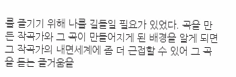를 즐기기 위해 나를 길들일 필요가 있었다. 곡을 만든 작곡가와 그 곡이 만들어지게 된 배경을 알게 되면 그 작곡가의 내면세계에 좀 더 근접할 수 있어 그 곡을 듣는 즐거움을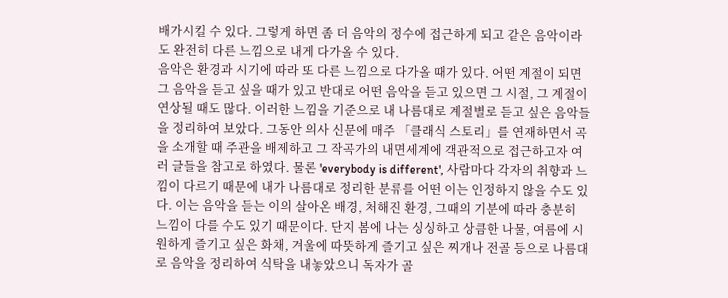배가시킬 수 있다. 그렇게 하면 좀 더 음악의 정수에 접근하게 되고 같은 음악이라도 완전히 다른 느낌으로 내게 다가올 수 있다.
음악은 환경과 시기에 따라 또 다른 느낌으로 다가올 때가 있다. 어떤 계절이 되면 그 음악을 듣고 싶을 때가 있고 반대로 어떤 음악을 듣고 있으면 그 시절, 그 계절이 연상될 때도 많다. 이러한 느낌을 기준으로 내 나름대로 계절별로 듣고 싶은 음악들을 정리하여 보았다. 그동안 의사 신문에 매주 「클래식 스토리」를 연재하면서 곡을 소개할 때 주관을 배제하고 그 작곡가의 내면세계에 객관적으로 접근하고자 여러 글들을 참고로 하였다. 물론 'everybody is different', 사람마다 각자의 취향과 느낌이 다르기 때문에 내가 나름대로 정리한 분류를 어떤 이는 인정하지 않을 수도 있다. 이는 음악을 듣는 이의 살아온 배경, 처해진 환경, 그때의 기분에 따라 충분히 느낌이 다를 수도 있기 때문이다. 단지 봄에 나는 싱싱하고 상큼한 나물, 여름에 시원하게 즐기고 싶은 화채, 겨울에 따뜻하게 즐기고 싶은 찌개나 전골 등으로 나름대로 음악을 정리하여 식탁을 내놓았으니 독자가 골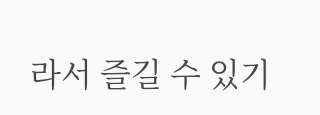라서 즐길 수 있기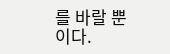를 바랄 뿐이다.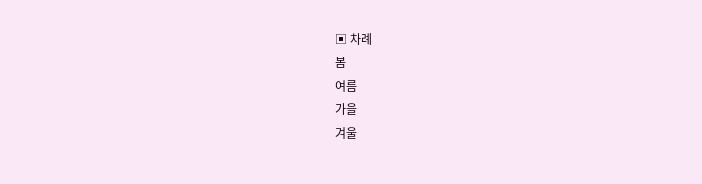▣ 차례
봄
여름
가을
겨울